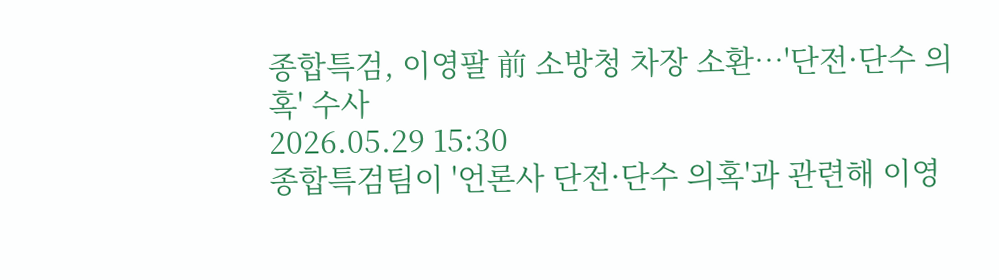종합특검, 이영팔 前 소방청 차장 소환…'단전·단수 의혹' 수사
2026.05.29 15:30
종합특검팀이 '언론사 단전·단수 의혹'과 관련해 이영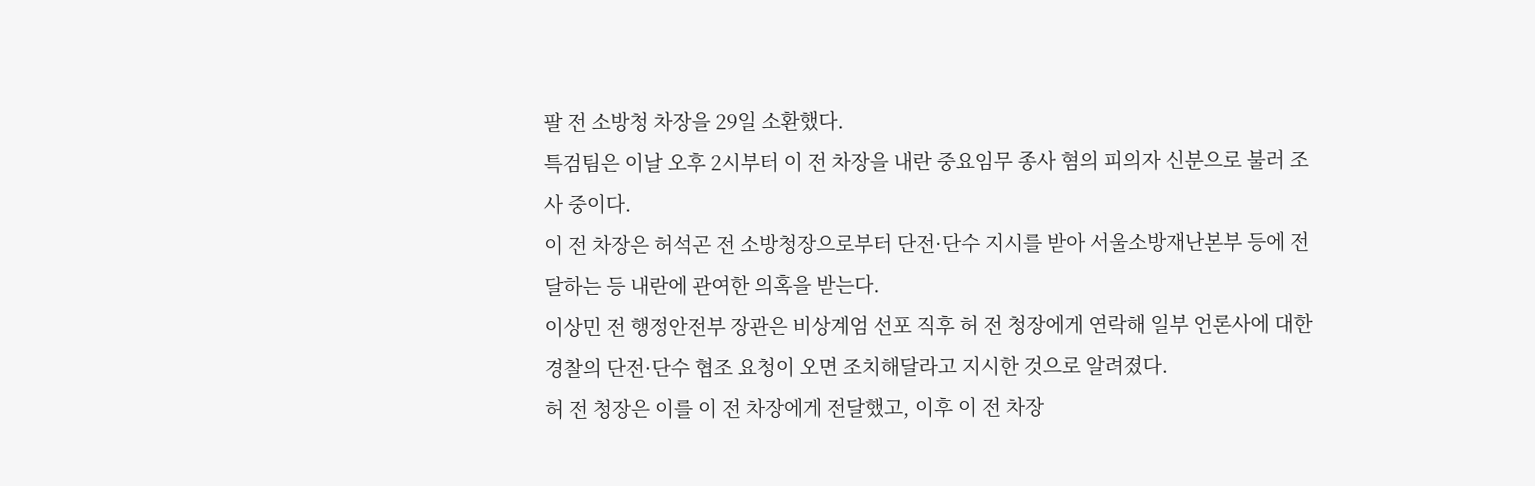팔 전 소방청 차장을 29일 소환했다.
특검팀은 이날 오후 2시부터 이 전 차장을 내란 중요임무 종사 혐의 피의자 신분으로 불러 조사 중이다.
이 전 차장은 허석곤 전 소방청장으로부터 단전·단수 지시를 받아 서울소방재난본부 등에 전달하는 등 내란에 관여한 의혹을 받는다.
이상민 전 행정안전부 장관은 비상계엄 선포 직후 허 전 청장에게 연락해 일부 언론사에 대한 경찰의 단전·단수 협조 요청이 오면 조치해달라고 지시한 것으로 알려졌다.
허 전 청장은 이를 이 전 차장에게 전달했고, 이후 이 전 차장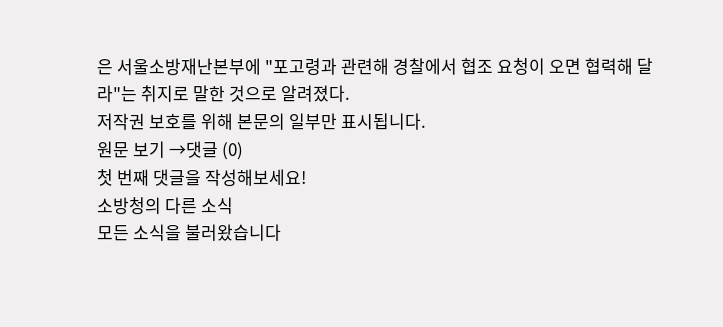은 서울소방재난본부에 "포고령과 관련해 경찰에서 협조 요청이 오면 협력해 달라"는 취지로 말한 것으로 알려졌다.
저작권 보호를 위해 본문의 일부만 표시됩니다.
원문 보기 →댓글 (0)
첫 번째 댓글을 작성해보세요!
소방청의 다른 소식
모든 소식을 불러왔습니다